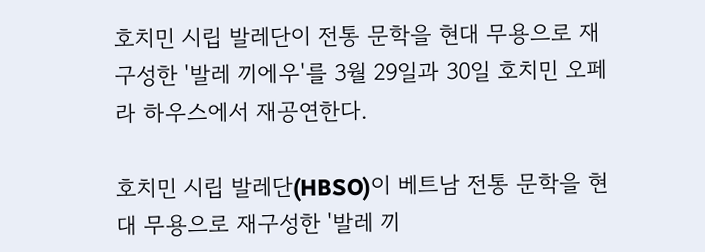호치민 시립 발레단이 전통 문학을 현대 무용으로 재구성한 '발레 끼에우'를 3월 29일과 30일 호치민 오페라 하우스에서 재공연한다.

호치민 시립 발레단(HBSO)이 베트남 전통 문학을 현대 무용으로 재구성한 '발레 끼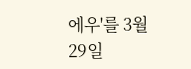에우'를 3월 29일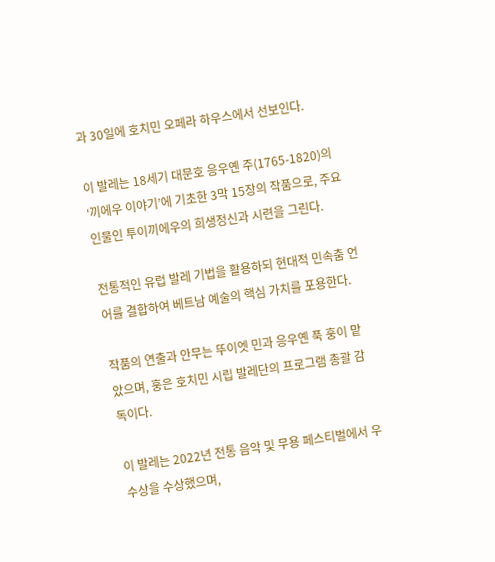과 30일에 호치민 오페라 하우스에서 선보인다.

이 발레는 18세기 대문호 응우옌 주(1765-1820)의 ‘끼에우 이야기’에 기초한 3막 15장의 작품으로, 주요 인물인 투이끼에우의 희생정신과 시련을 그린다.

전통적인 유럽 발레 기법을 활용하되 현대적 민속춤 언어를 결합하여 베트남 예술의 핵심 가치를 포용한다.

작품의 연출과 안무는 뚜이엣 민과 응우옌 푹 훙이 맡았으며, 훙은 호치민 시립 발레단의 프로그램 총괄 감독이다.

이 발레는 2022년 전통 음악 및 무용 페스티벌에서 우수상을 수상했으며,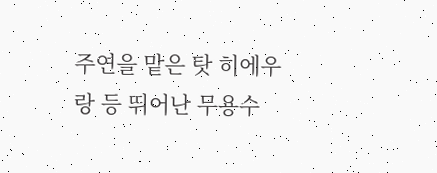주연을 맡은 탓 히에우 랑 등 뛰어난 무용수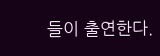들이 출연한다.